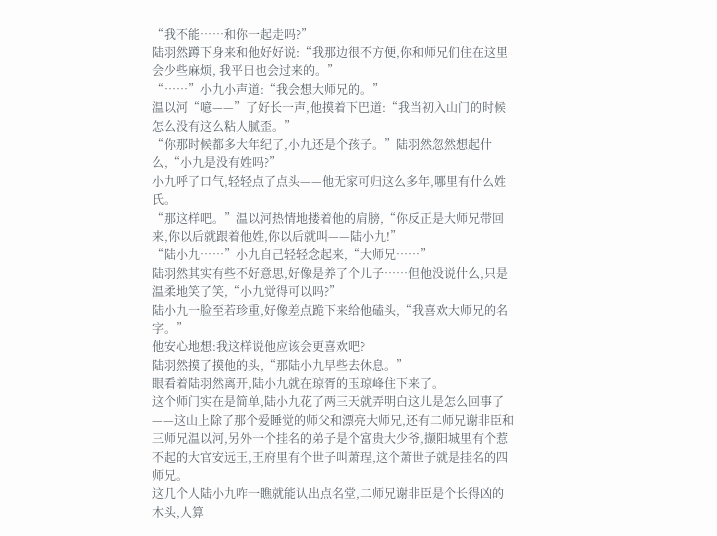“我不能……和你一起走吗?”
陆羽然蹲下身来和他好好说:“我那边很不方便,你和师兄们住在这里会少些麻烦, 我平日也会过来的。”
“……”小九小声道:“我会想大师兄的。”
温以河“噫——”了好长一声,他摸着下巴道:“我当初入山门的时候怎么没有这么粘人腻歪。”
“你那时候都多大年纪了,小九还是个孩子。”陆羽然忽然想起什么,“小九是没有姓吗?”
小九呼了口气,轻轻点了点头——他无家可归这么多年,哪里有什么姓氏。
“那这样吧。”温以河热情地搂着他的肩膀,“你反正是大师兄带回来,你以后就跟着他姓,你以后就叫——陆小九!”
“陆小九……”小九自己轻轻念起来,“大师兄……”
陆羽然其实有些不好意思,好像是养了个儿子……但他没说什么,只是温柔地笑了笑,“小九觉得可以吗?”
陆小九一脸至若珍重,好像差点跪下来给他磕头,“我喜欢大师兄的名字。”
他安心地想:我这样说他应该会更喜欢吧?
陆羽然摸了摸他的头,“那陆小九早些去休息。”
眼看着陆羽然离开,陆小九就在琼胥的玉琼峰住下来了。
这个师门实在是简单,陆小九花了两三天就弄明白这儿是怎么回事了——这山上除了那个爱睡觉的师父和漂亮大师兄,还有二师兄谢非臣和三师兄温以河,另外一个挂名的弟子是个富贵大少爷,撷阳城里有个惹不起的大官安远王,王府里有个世子叫萧珵,这个萧世子就是挂名的四师兄。
这几个人陆小九咋一瞧就能认出点名堂,二师兄谢非臣是个长得凶的木头,人算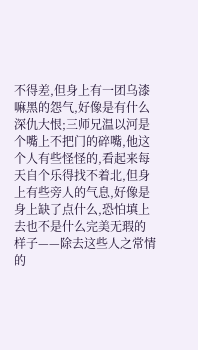不得差,但身上有一团乌漆嘛黑的怨气,好像是有什么深仇大恨;三师兄温以河是个嘴上不把门的碎嘴,他这个人有些怪怪的,看起来每天自个乐得找不着北,但身上有些旁人的气息,好像是身上缺了点什么,恐怕填上去也不是什么完美无瑕的样子——除去这些人之常情的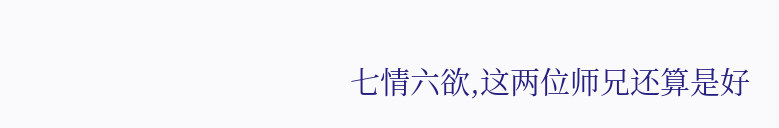七情六欲,这两位师兄还算是好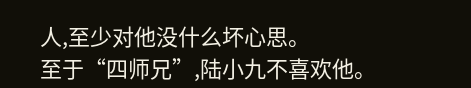人,至少对他没什么坏心思。
至于“四师兄”,陆小九不喜欢他。